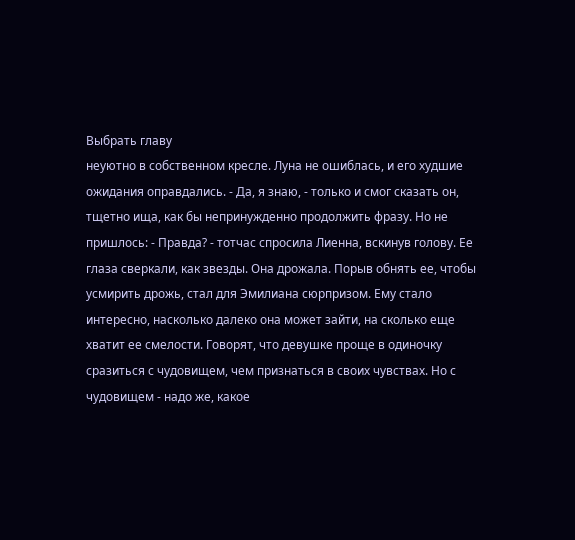Выбрать главу
неуютно в собственном кресле. Луна не ошиблась, и его худшие ожидания оправдались. - Да, я знаю, - только и смог сказать он, тщетно ища, как бы непринужденно продолжить фразу. Но не пришлось: - Правда? - тотчас спросила Лиенна, вскинув голову. Ее глаза сверкали, как звезды. Она дрожала. Порыв обнять ее, чтобы усмирить дрожь, стал для Эмилиана сюрпризом. Ему стало интересно, насколько далеко она может зайти, на сколько еще хватит ее смелости. Говорят, что девушке проще в одиночку сразиться с чудовищем, чем признаться в своих чувствах. Но с чудовищем - надо же, какое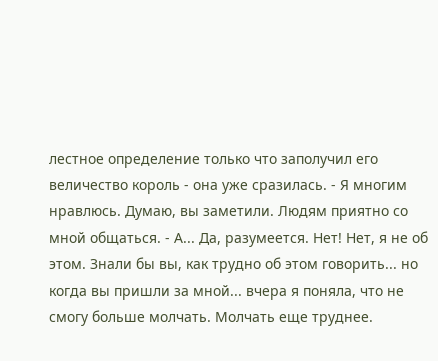лестное определение только что заполучил его величество король - она уже сразилась. - Я многим нравлюсь. Думаю, вы заметили. Людям приятно со мной общаться. - А... Да, разумеется. Нет! Нет, я не об этом. Знали бы вы, как трудно об этом говорить... но когда вы пришли за мной... вчера я поняла, что не смогу больше молчать. Молчать еще труднее.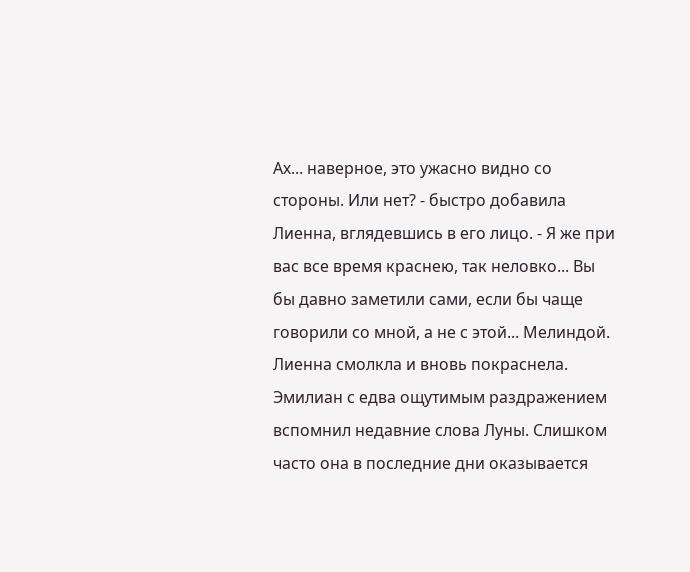Ах... наверное, это ужасно видно со стороны. Или нет? - быстро добавила Лиенна, вглядевшись в его лицо. - Я же при вас все время краснею, так неловко... Вы бы давно заметили сами, если бы чаще говорили со мной, а не с этой... Мелиндой. Лиенна смолкла и вновь покраснела. Эмилиан с едва ощутимым раздражением вспомнил недавние слова Луны. Слишком часто она в последние дни оказывается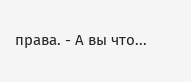права. - А вы что...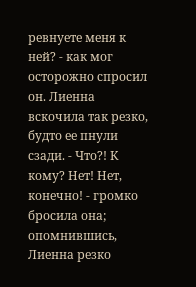ревнуете меня к ней? - как мог осторожно спросил он. Лиенна вскочила так резко, будто ее пнули сзади. - Что?! К кому? Нет! Нет, конечно! - громко бросила она; опомнившись, Лиенна резко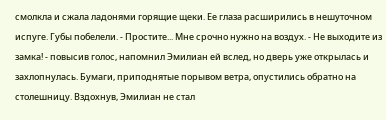смолкла и сжала ладонями горящие щеки. Ее глаза расширились в нешуточном испуге. Губы побелели. - Простите... Мне срочно нужно на воздух. - Не выходите из замка! - повысив голос, напомнил Эмилиан ей вслед, но дверь уже открылась и захлопнулась. Бумаги, приподнятые порывом ветра, опустились обратно на столешницу. Вздохнув, Эмилиан не стал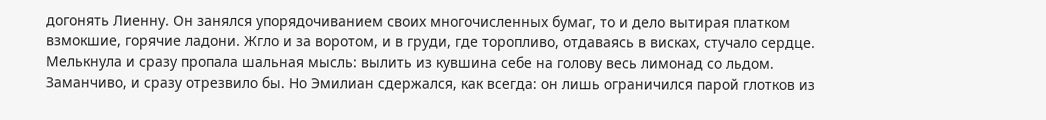догонять Лиенну. Он занялся упорядочиванием своих многочисленных бумаг, то и дело вытирая платком взмокшие, горячие ладони. Жгло и за воротом, и в груди, где торопливо, отдаваясь в висках, стучало сердце. Мелькнула и сразу пропала шальная мысль: вылить из кувшина себе на голову весь лимонад со льдом. Заманчиво, и сразу отрезвило бы. Но Эмилиан сдержался, как всегда: он лишь ограничился парой глотков из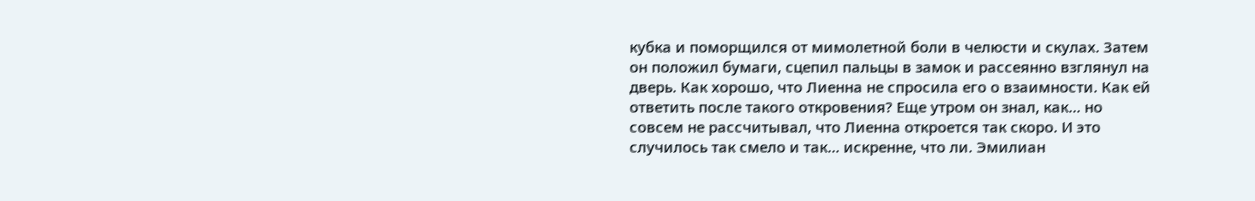кубка и поморщился от мимолетной боли в челюсти и скулах. Затем он положил бумаги, сцепил пальцы в замок и рассеянно взглянул на дверь. Как хорошо, что Лиенна не спросила его о взаимности. Как ей ответить после такого откровения? Еще утром он знал, как... но совсем не рассчитывал, что Лиенна откроется так скоро. И это случилось так смело и так... искренне, что ли. Эмилиан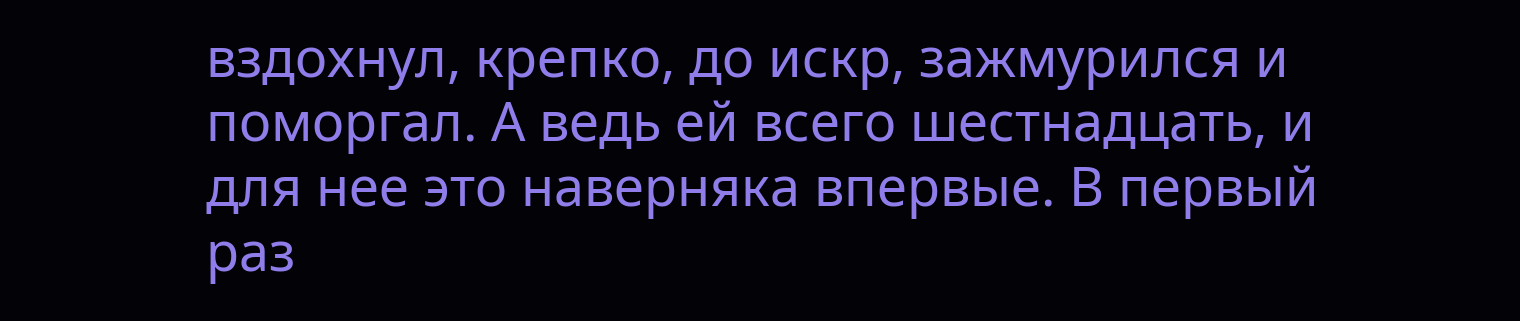вздохнул, крепко, до искр, зажмурился и поморгал. А ведь ей всего шестнадцать, и для нее это наверняка впервые. В первый раз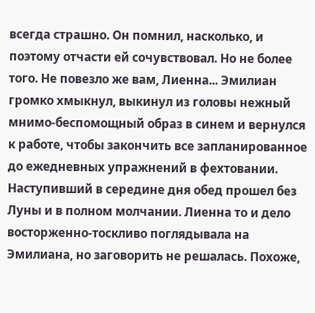всегда страшно. Он помнил, насколько, и поэтому отчасти ей сочувствовал. Но не более того. Не повезло же вам, Лиенна... Эмилиан громко хмыкнул, выкинул из головы нежный мнимо-беспомощный образ в синем и вернулся к работе, чтобы закончить все запланированное до ежедневных упражнений в фехтовании. Наступивший в середине дня обед прошел без Луны и в полном молчании. Лиенна то и дело восторженно-тоскливо поглядывала на Эмилиана, но заговорить не решалась. Похоже,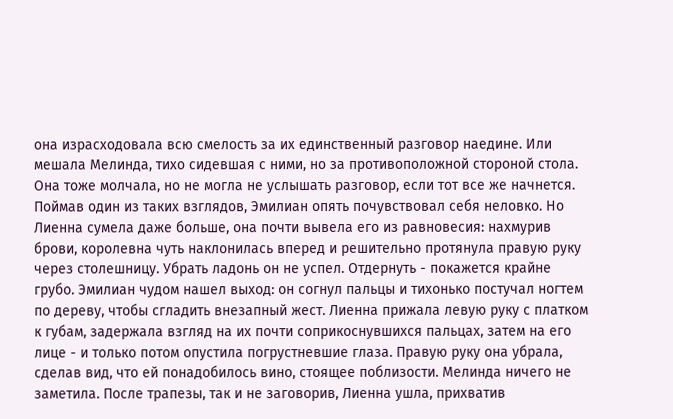она израсходовала всю смелость за их единственный разговор наедине. Или мешала Мелинда, тихо сидевшая с ними, но за противоположной стороной стола. Она тоже молчала, но не могла не услышать разговор, если тот все же начнется. Поймав один из таких взглядов, Эмилиан опять почувствовал себя неловко. Но Лиенна сумела даже больше, она почти вывела его из равновесия: нахмурив брови, королевна чуть наклонилась вперед и решительно протянула правую руку через столешницу. Убрать ладонь он не успел. Отдернуть - покажется крайне грубо. Эмилиан чудом нашел выход: он согнул пальцы и тихонько постучал ногтем по дереву, чтобы сгладить внезапный жест. Лиенна прижала левую руку с платком к губам, задержала взгляд на их почти соприкоснувшихся пальцах, затем на его лице - и только потом опустила погрустневшие глаза. Правую руку она убрала, сделав вид, что ей понадобилось вино, стоящее поблизости. Мелинда ничего не заметила. После трапезы, так и не заговорив, Лиенна ушла, прихватив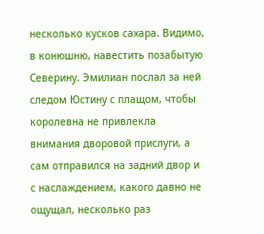несколько кусков сахара. Видимо, в конюшню, навестить позабытую Северину. Эмилиан послал за ней следом Юстину с плащом, чтобы королевна не привлекла внимания дворовой прислуги, а сам отправился на задний двор и с наслаждением, какого давно не ощущал, несколько раз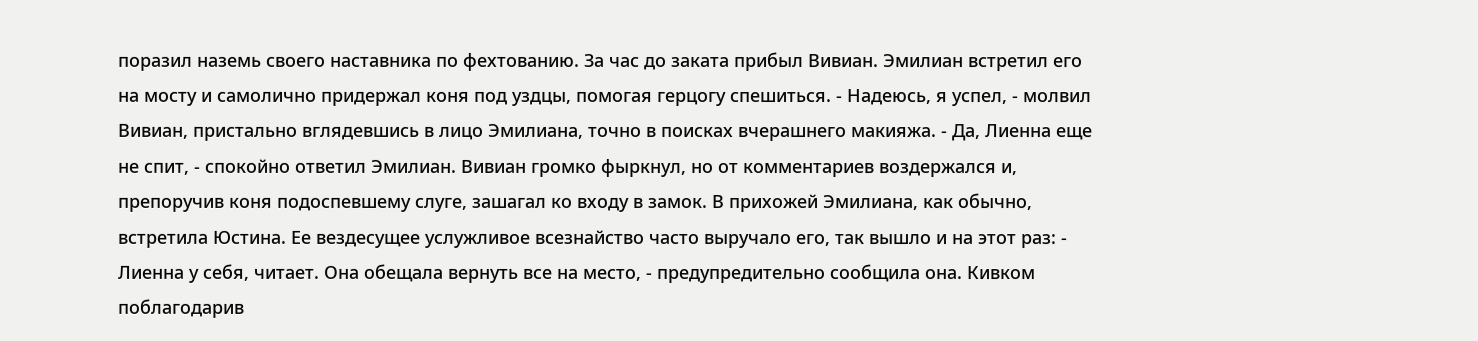поразил наземь своего наставника по фехтованию. За час до заката прибыл Вивиан. Эмилиан встретил его на мосту и самолично придержал коня под уздцы, помогая герцогу спешиться. - Надеюсь, я успел, - молвил Вивиан, пристально вглядевшись в лицо Эмилиана, точно в поисках вчерашнего макияжа. - Да, Лиенна еще не спит, - спокойно ответил Эмилиан. Вивиан громко фыркнул, но от комментариев воздержался и, препоручив коня подоспевшему слуге, зашагал ко входу в замок. В прихожей Эмилиана, как обычно, встретила Юстина. Ее вездесущее услужливое всезнайство часто выручало его, так вышло и на этот раз: - Лиенна у себя, читает. Она обещала вернуть все на место, - предупредительно сообщила она. Кивком поблагодарив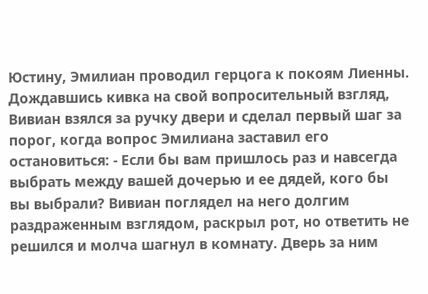Юстину, Эмилиан проводил герцога к покоям Лиенны. Дождавшись кивка на свой вопросительный взгляд, Вивиан взялся за ручку двери и сделал первый шаг за порог, когда вопрос Эмилиана заставил его остановиться: - Если бы вам пришлось раз и навсегда выбрать между вашей дочерью и ее дядей, кого бы вы выбрали? Вивиан поглядел на него долгим раздраженным взглядом, раскрыл рот, но ответить не решился и молча шагнул в комнату. Дверь за ним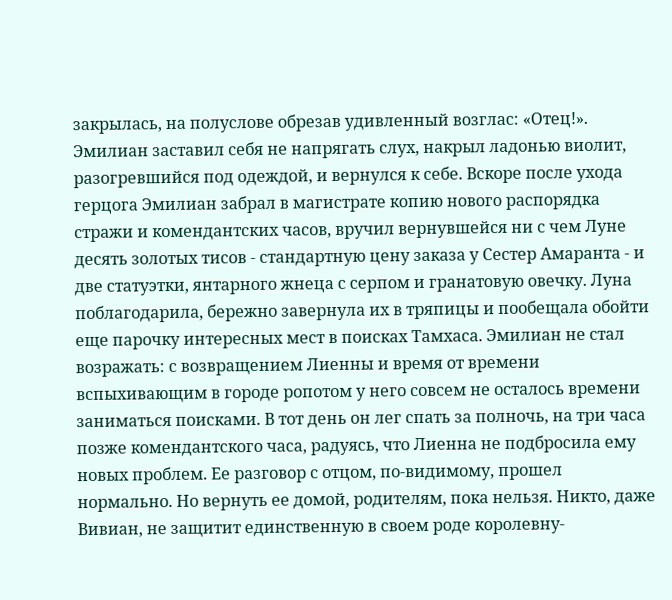закрылась, на полуслове обрезав удивленный возглас: «Отец!». Эмилиан заставил себя не напрягать слух, накрыл ладонью виолит, разогревшийся под одеждой, и вернулся к себе. Вскоре после ухода герцога Эмилиан забрал в магистрате копию нового распорядка стражи и комендантских часов, вручил вернувшейся ни с чем Луне десять золотых тисов - стандартную цену заказа у Сестер Амаранта - и две статуэтки, янтарного жнеца с серпом и гранатовую овечку. Луна поблагодарила, бережно завернула их в тряпицы и пообещала обойти еще парочку интересных мест в поисках Тамхаса. Эмилиан не стал возражать: с возвращением Лиенны и время от времени вспыхивающим в городе ропотом у него совсем не осталось времени заниматься поисками. В тот день он лег спать за полночь, на три часа позже комендантского часа, радуясь, что Лиенна не подбросила ему новых проблем. Ее разговор с отцом, по-видимому, прошел нормально. Но вернуть ее домой, родителям, пока нельзя. Никто, даже Вивиан, не защитит единственную в своем роде королевну-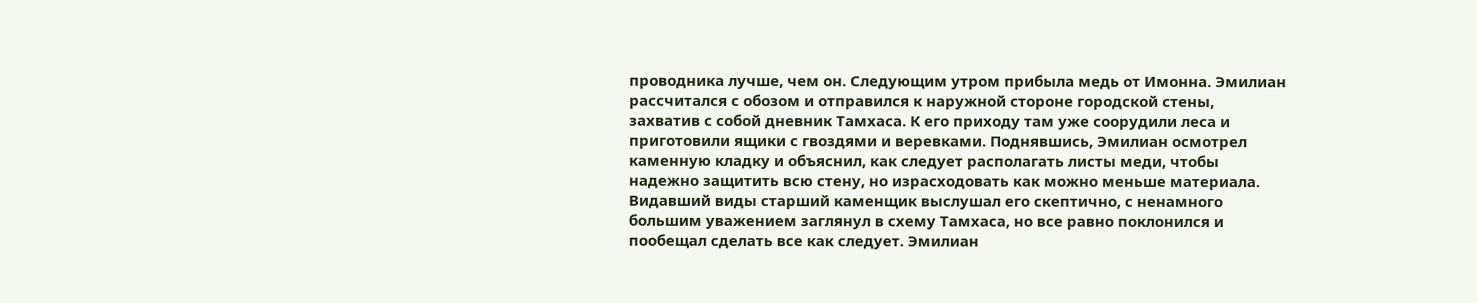проводника лучше, чем он. Следующим утром прибыла медь от Имонна. Эмилиан рассчитался с обозом и отправился к наружной стороне городской стены, захватив с собой дневник Тамхаса. К его приходу там уже соорудили леса и приготовили ящики с гвоздями и веревками. Поднявшись, Эмилиан осмотрел каменную кладку и объяснил, как следует располагать листы меди, чтобы надежно защитить всю стену, но израсходовать как можно меньше материала. Видавший виды старший каменщик выслушал его скептично, с ненамного большим уважением заглянул в схему Тамхаса, но все равно поклонился и пообещал сделать все как следует. Эмилиан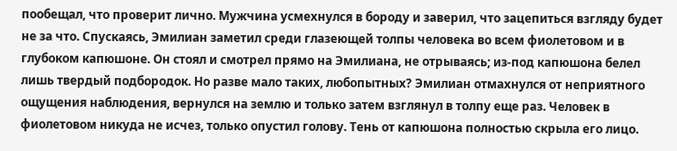пообещал, что проверит лично. Мужчина усмехнулся в бороду и заверил, что зацепиться взгляду будет не за что. Спускаясь, Эмилиан заметил среди глазеющей толпы человека во всем фиолетовом и в глубоком капюшоне. Он стоял и смотрел прямо на Эмилиана, не отрываясь; из-под капюшона белел лишь твердый подбородок. Но разве мало таких, любопытных? Эмилиан отмахнулся от неприятного ощущения наблюдения, вернулся на землю и только затем взглянул в толпу еще раз. Человек в фиолетовом никуда не исчез, только опустил голову. Тень от капюшона полностью скрыла его лицо.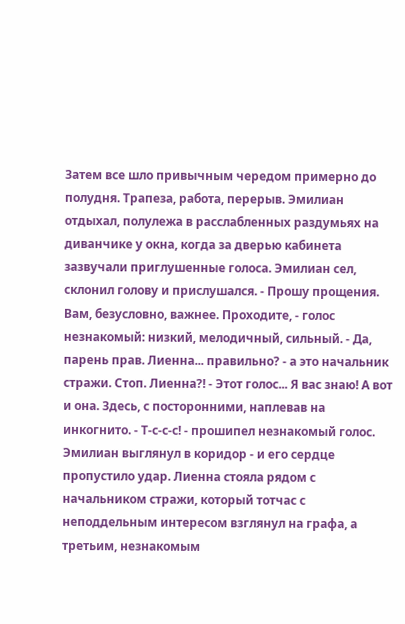Затем все шло привычным чередом примерно до полудня. Трапеза, работа, перерыв. Эмилиан отдыхал, полулежа в расслабленных раздумьях на диванчике у окна, когда за дверью кабинета зазвучали приглушенные голоса. Эмилиан сел, склонил голову и прислушался. - Прошу прощения. Вам, безусловно, важнее. Проходите, - голос незнакомый: низкий, мелодичный, сильный. - Да, парень прав. Лиенна... правильно? - а это начальник стражи. Стоп. Лиенна?! - Этот голос... Я вас знаю! А вот и она. Здесь, с посторонними, наплевав на инкогнито. - Т-с-с-с! - прошипел незнакомый голос. Эмилиан выглянул в коридор - и его сердце пропустило удар. Лиенна стояла рядом с начальником стражи, который тотчас с неподдельным интересом взглянул на графа, а третьим, незнакомым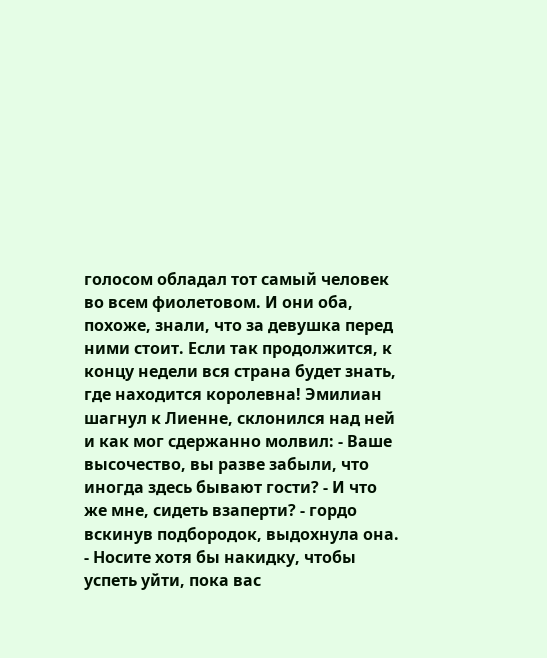голосом обладал тот самый человек во всем фиолетовом. И они оба, похоже, знали, что за девушка перед ними стоит. Если так продолжится, к концу недели вся страна будет знать, где находится королевна! Эмилиан шагнул к Лиенне, склонился над ней и как мог сдержанно молвил: - Ваше высочество, вы разве забыли, что иногда здесь бывают гости? - И что же мне, сидеть взаперти? - гордо вскинув подбородок, выдохнула она. - Носите хотя бы накидку, чтобы успеть уйти, пока вас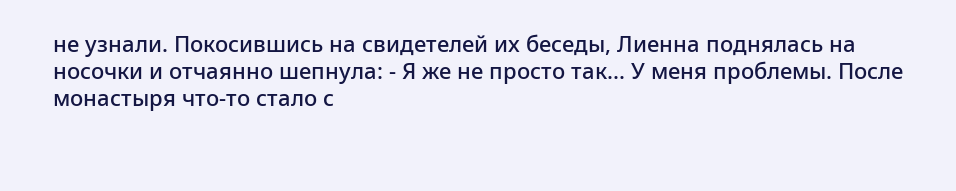не узнали. Покосившись на свидетелей их беседы, Лиенна поднялась на носочки и отчаянно шепнула: - Я же не просто так... У меня проблемы. После монастыря что-то стало с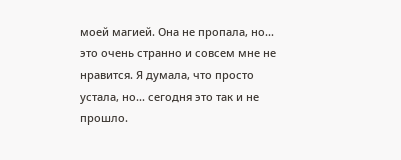моей магией. Она не пропала, но... это очень странно и совсем мне не нравится. Я думала, что просто устала, но... сегодня это так и не прошло.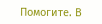Помогите. В